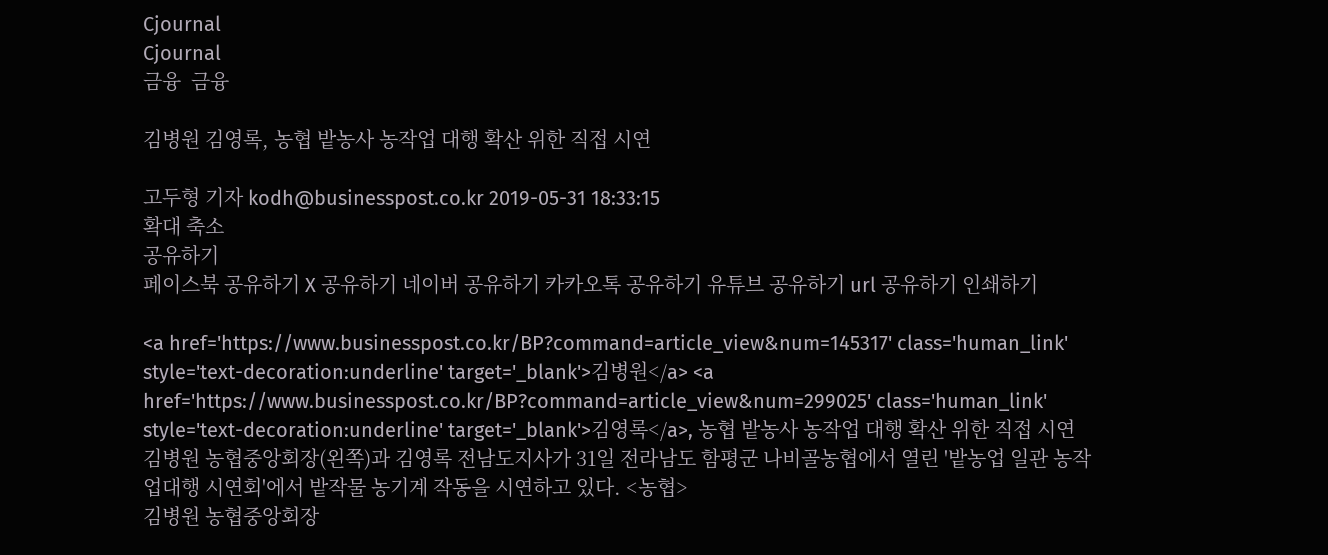Cjournal
Cjournal
금융  금융

김병원 김영록, 농협 밭농사 농작업 대행 확산 위한 직접 시연

고두형 기자 kodh@businesspost.co.kr 2019-05-31 18:33:15
확대 축소
공유하기
페이스북 공유하기 X 공유하기 네이버 공유하기 카카오톡 공유하기 유튜브 공유하기 url 공유하기 인쇄하기

<a href='https://www.businesspost.co.kr/BP?command=article_view&num=145317' class='human_link' style='text-decoration:underline' target='_blank'>김병원</a> <a href='https://www.businesspost.co.kr/BP?command=article_view&num=299025' class='human_link' style='text-decoration:underline' target='_blank'>김영록</a>, 농협 밭농사 농작업 대행 확산 위한 직접 시연
김병원 농협중앙회장(왼쪽)과 김영록 전남도지사가 31일 전라남도 함평군 나비골농협에서 열린 '밭농업 일관 농작업대행 시연회'에서 밭작물 농기계 작동을 시연하고 있다. <농협>
김병원 농협중앙회장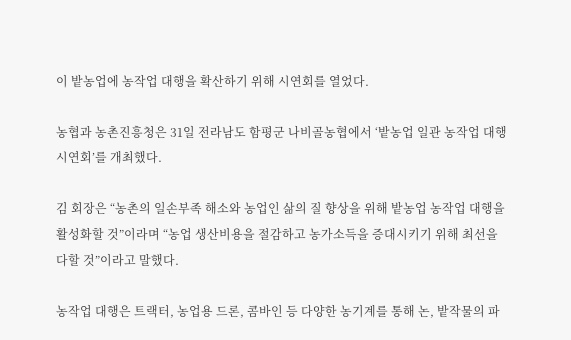이 밭농업에 농작업 대행을 확산하기 위해 시연회를 열었다.

농협과 농촌진흥청은 31일 전라남도 함평군 나비골농협에서 ‘밭농업 일관 농작업 대행 시연회’를 개최했다.

김 회장은 “농촌의 일손부족 해소와 농업인 삶의 질 향상을 위해 밭농업 농작업 대행을 활성화할 것”이라며 “농업 생산비용을 절감하고 농가소득을 증대시키기 위해 최선을 다할 것”이라고 말했다.

농작업 대행은 트랙터, 농업용 드론, 콤바인 등 다양한 농기계를 통해 논, 밭작물의 파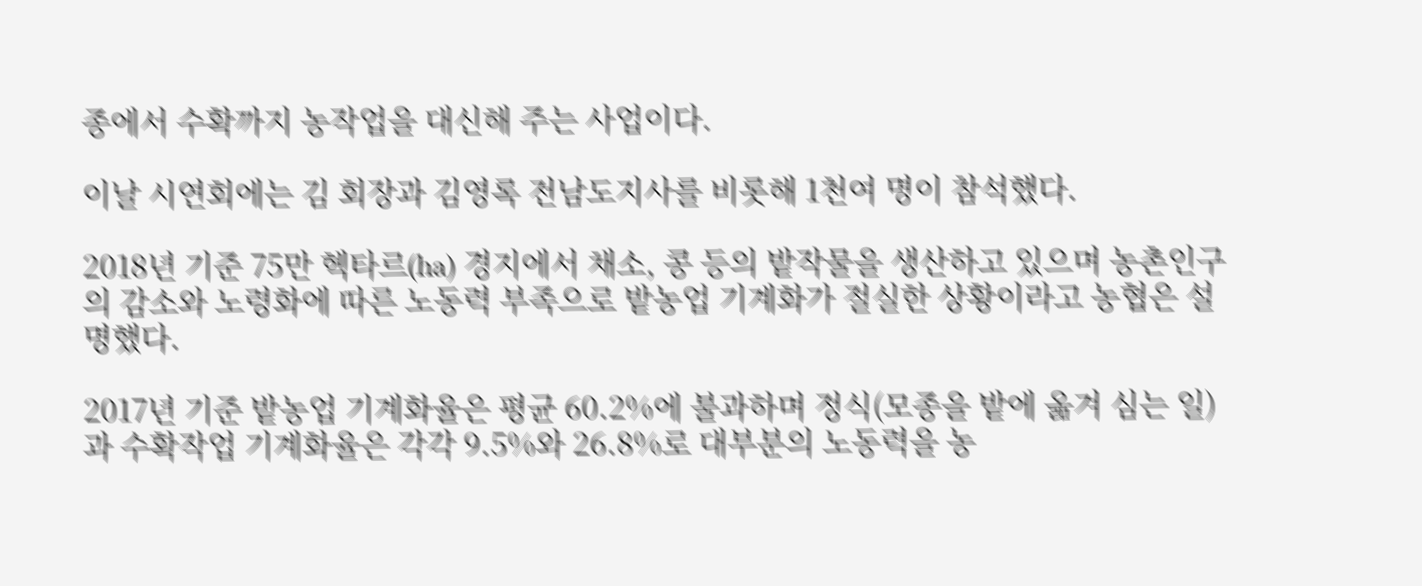종에서 수확까지 농작업을 대신해 주는 사업이다.

이날 시연회에는 김 회장과 김영록 전남도지사를 비롯해 1천여 명이 참석했다.

2018년 기준 75만 헥타르(ha) 경지에서 채소, 콩 등의 밭작물을 생산하고 있으며 농촌인구의 감소와 노령화에 따른 노동력 부족으로 밭농업 기계화가 절실한 상황이라고 농협은 설명했다.

2017년 기준 밭농업 기계화율은 평균 60.2%에 불과하며 정식(모종을 밭에 옮겨 심는 일)과 수확작업 기계화율은 각각 9.5%와 26.8%로 대부분의 노동력을 농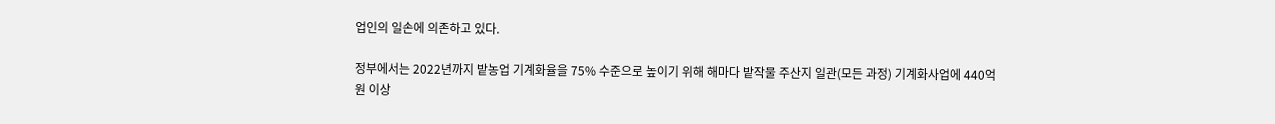업인의 일손에 의존하고 있다.

정부에서는 2022년까지 밭농업 기계화율을 75% 수준으로 높이기 위해 해마다 밭작물 주산지 일관(모든 과정) 기계화사업에 440억 원 이상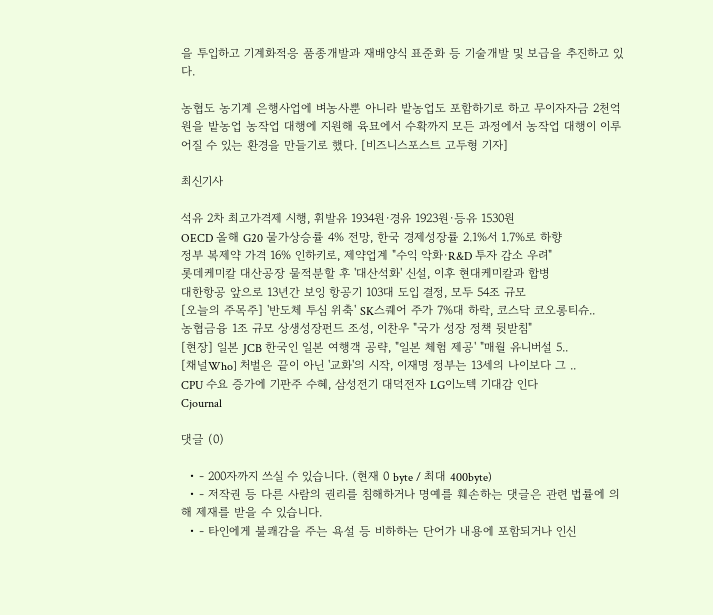을 투입하고 기계화적응 품종개발과 재배양식 표준화 등 기술개발 및 보급을 추진하고 있다.

농협도 농기계 은행사업에 벼농사뿐 아니라 밭농업도 포함하기로 하고 무이자자금 2천억 원을 밭농업 농작업 대행에 지원해 육묘에서 수확까지 모든 과정에서 농작업 대행이 이루어질 수 있는 환경을 만들기로 했다. [비즈니스포스트 고두형 기자]

최신기사

석유 2차 최고가격제 시행, 휘발유 1934원·경유 1923원·등유 1530원
OECD 올해 G20 물가상승률 4% 전망, 한국 경제성장률 2.1%서 1.7%로 하향
정부 복제약 가격 16% 인하키로, 제약업계 "수익 악화·R&D 투자 감소 우려"
롯데케미칼 대산공장 물적분할 후 '대산석화' 신설, 이후 현대케미칼과 합병
대한항공 앞으로 13년간 보잉 항공기 103대 도입 결정, 모두 54조 규모
[오늘의 주목주] '반도체 투심 위축' SK스퀘어 주가 7%대 하락, 코스닥 코오롱티슈..
농협금융 1조 규모 상생성장펀드 조성, 이찬우 "국가 성장 정책 뒷받침"
[현장] 일본 JCB 한국인 일본 여행객 공략, "일본 체험 제공' "매월 유니버설 5..
[채널Who] 처벌은 끝이 아닌 '교화'의 시작, 이재명 정부는 13세의 나이보다 그 ..
CPU 수요 증가에 기판주 수혜, 삼성전기 대덕전자 LG이노텍 기대감 인다
Cjournal

댓글 (0)

  • - 200자까지 쓰실 수 있습니다. (현재 0 byte / 최대 400byte)
  • - 저작권 등 다른 사람의 권리를 침해하거나 명예를 훼손하는 댓글은 관련 법률에 의해 제재를 받을 수 있습니다.
  • - 타인에게 불쾌감을 주는 욕설 등 비하하는 단어가 내용에 포함되거나 인신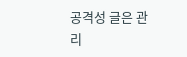공격성 글은 관리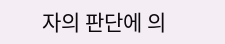자의 판단에 의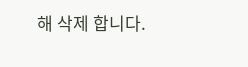해 삭제 합니다.